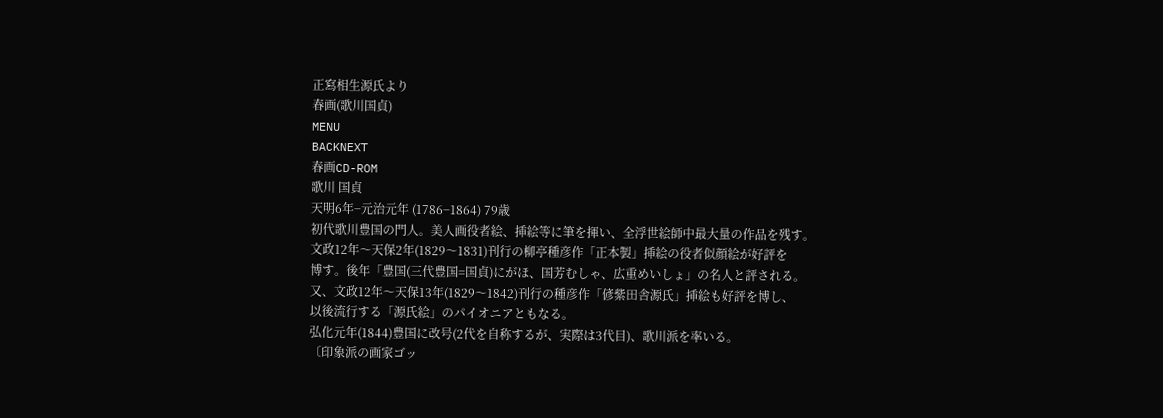正寫相生源氏より
春画(歌川国貞)
MENU
BACKNEXT
春画CD-ROM
歌川 国貞
天明6年−元治元年 (1786−1864) 79歳
初代歌川豊国の門人。美人画役者絵、挿絵等に筆を揮い、全浮世絵師中最大量の作品を残す。
文政12年〜天保2年(1829〜1831)刊行の柳亭種彦作「正本製」挿絵の役者似顔絵が好評を
博す。後年「豊国(三代豊国=国貞)にがほ、国芳むしゃ、広重めいしょ」の名人と評される。
又、文政12年〜天保13年(1829〜1842)刊行の種彦作「偐紫田舎源氏」挿絵も好評を博し、
以後流行する「源氏絵」のパイオニアともなる。
弘化元年(1844)豊国に改号(2代を自称するが、実際は3代目)、歌川派を率いる。
〔印象派の画家ゴッ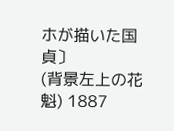ホが描いた国貞〕
(背景左上の花魁) 1887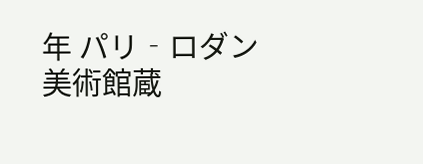年 パリ‐ロダン美術館蔵